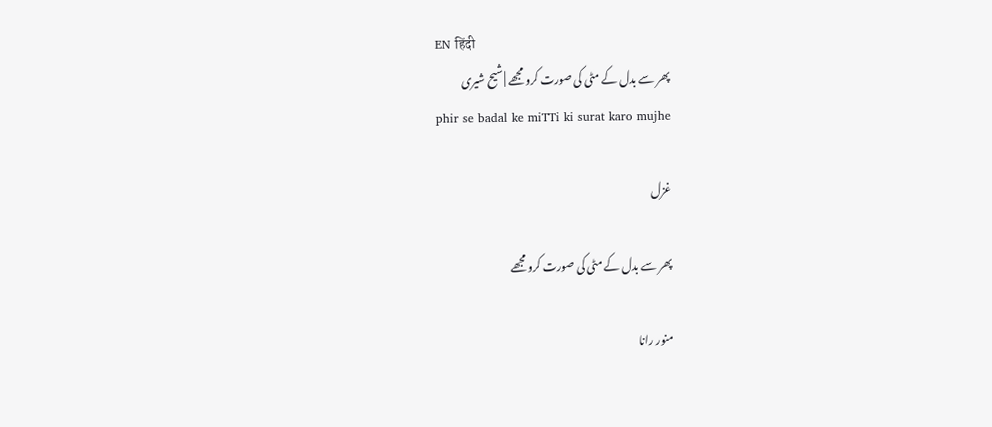EN हिंदी
پھر سے بدل کے مٹی کی صورت کرو مجھے | شیح شیری
phir se badal ke miTTi ki surat karo mujhe

غزل

پھر سے بدل کے مٹی کی صورت کرو مجھے

منور رانا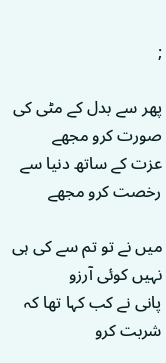;

پھر سے بدل کے مٹی کی صورت کرو مجھے
عزت کے ساتھ دنیا سے رخصت کرو مجھے

میں نے تو تم سے کی ہی نہیں کوئی آرزو
پانی نے کب کہا تھا کہ شربت کرو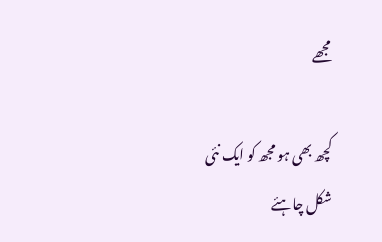مجھے

کچھ بھی ہو مجھ کو ایک نئی شکل چاہئے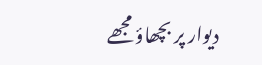دیوار پر بچھاؤ مجھے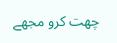چھت کرو مجھے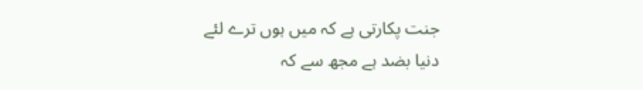جنت پکارتی ہے کہ میں ہوں ترے لئے
دنیا بضد ہے مجھ سے کہ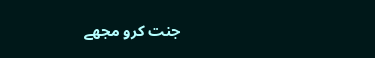جنت کرو مجھے